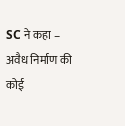SC ने कहा – अवैध निर्माण की कोई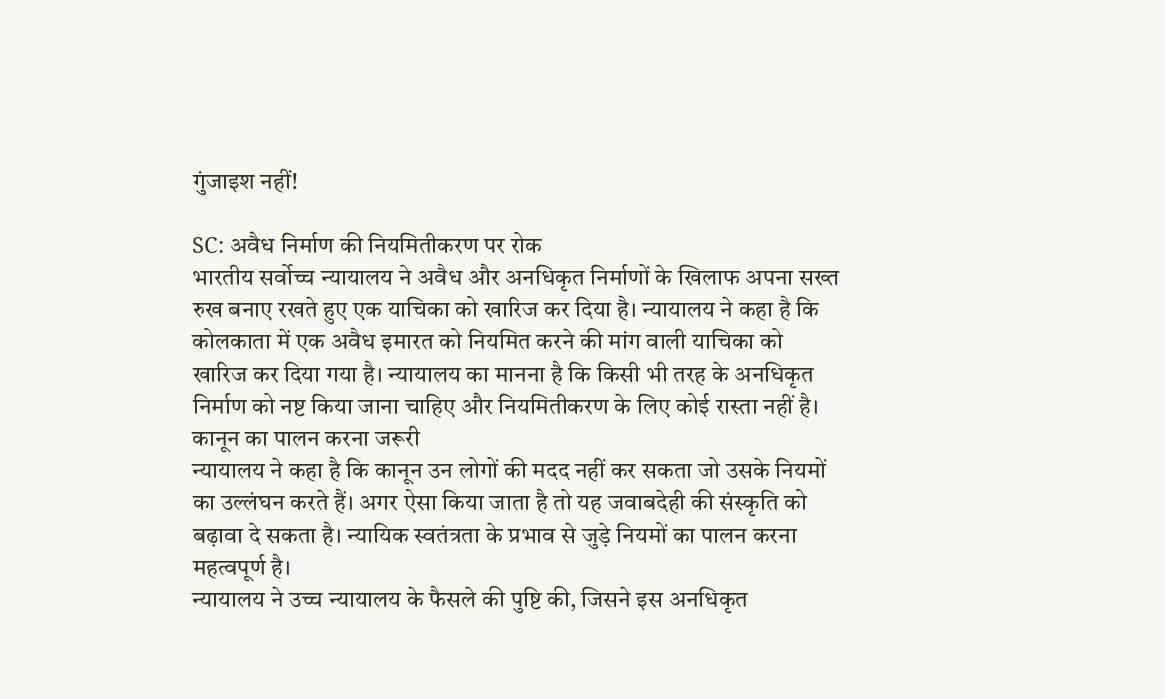गुंजाइश नहीं!

SC: अवैध निर्माण की नियमितीकरण पर रोक
भारतीय सर्वोच्च न्यायालय ने अवैध और अनधिकृत निर्माणों के खिलाफ अपना सख्त रुख बनाए रखते हुए एक याचिका को खारिज कर दिया है। न्यायालय ने कहा है कि कोलकाता में एक अवैध इमारत को नियमित करने की मांग वाली याचिका को खारिज कर दिया गया है। न्यायालय का मानना है कि किसी भी तरह के अनधिकृत निर्माण को नष्ट किया जाना चाहिए और नियमितीकरण के लिए कोई रास्ता नहीं है।
कानून का पालन करना जरूरी
न्यायालय ने कहा है कि कानून उन लोगों की मदद नहीं कर सकता जो उसके नियमों का उल्लंघन करते हैं। अगर ऐसा किया जाता है तो यह जवाबदेही की संस्कृति को बढ़ावा दे सकता है। न्यायिक स्वतंत्रता के प्रभाव से जुड़े नियमों का पालन करना महत्वपूर्ण है।
न्यायालय ने उच्च न्यायालय के फैसले की पुष्टि की, जिसने इस अनधिकृत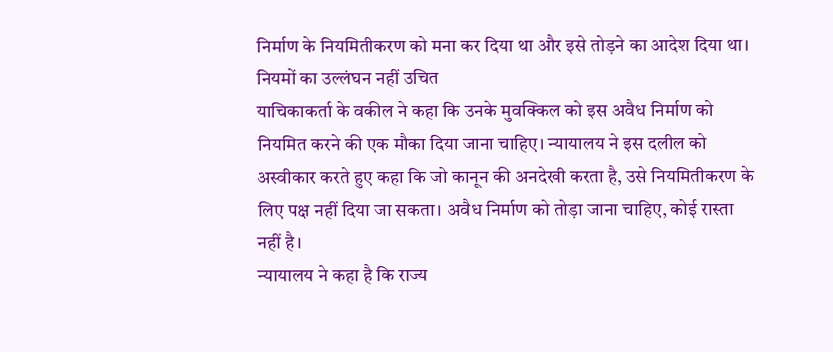निर्माण के नियमितीकरण को मना कर दिया था और इसे तोड़ने का आदेश दिया था।
नियमों का उल्लंघन नहीं उचित
याचिकाकर्ता के वकील ने कहा कि उनके मुवक्किल को इस अवैध निर्माण को नियमित करने की एक मौका दिया जाना चाहिए। न्यायालय ने इस दलील को अस्वीकार करते हुए कहा कि जो कानून की अनदेखी करता है, उसे नियमितीकरण के लिए पक्ष नहीं दिया जा सकता। अवैध निर्माण को तोड़ा जाना चाहिए, कोई रास्ता नहीं है।
न्यायालय ने कहा है कि राज्य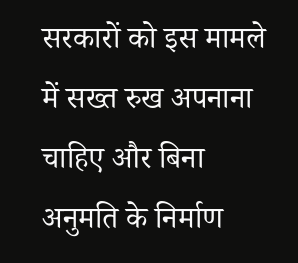सरकारों को इस मामले में सख्त रुख अपनाना चाहिए और बिना अनुमति के निर्माण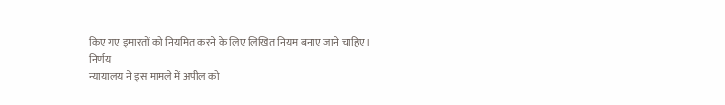किए गए इमारतों को नियमित करने के लिए लिखित नियम बनाए जाने चाहिए।
निर्णय
न्यायालय ने इस मामले में अपील को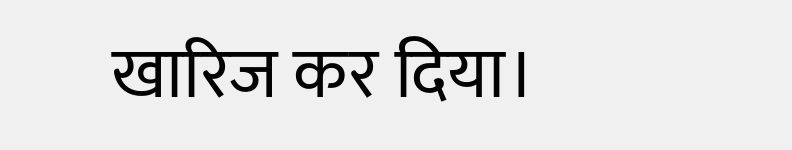खारिज कर दिया।